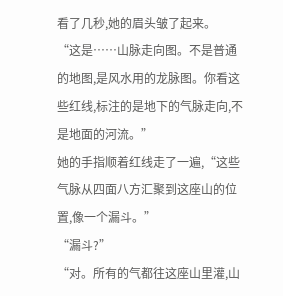看了几秒,她的眉头皱了起来。
“这是……山脉走向图。不是普通的地图,是风水用的龙脉图。你看这些红线,标注的是地下的气脉走向,不是地面的河流。”
她的手指顺着红线走了一遍,“这些气脉从四面八方汇聚到这座山的位置,像一个漏斗。”
“漏斗?”
“对。所有的气都往这座山里灌,山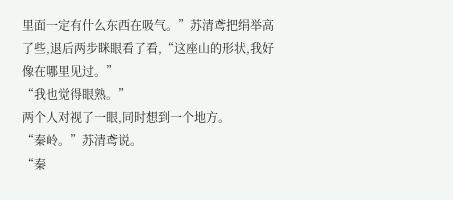里面一定有什么东西在吸气。”苏清鸢把绢举高了些,退后两步眯眼看了看,“这座山的形状,我好像在哪里见过。”
“我也觉得眼熟。”
两个人对视了一眼,同时想到一个地方。
“秦岭。”苏清鸢说。
“秦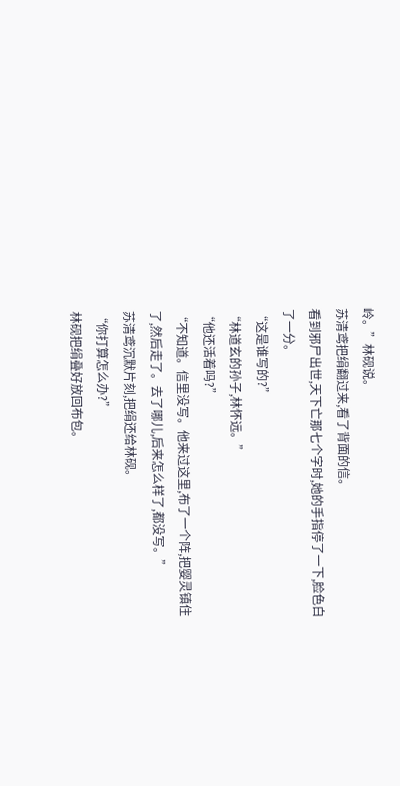岭。”林砚说。
苏清鸢把绢翻过来,看了背面的信。
看到邪尸出世,天下亡那七个字时,她的手指停了一下,脸色白了一分。
“这是谁写的?”
“林道玄的孙子,林怀远。”
“他还活着吗?”
“不知道。信里没写。他来过这里,布了一个阵,把婴灵镇住了,然后走了。去了哪儿,后来怎么样了,都没写。”
苏清鸢沉默片刻,把绢还给林砚。
“你打算怎么办?”
林砚把绢叠好放回布包。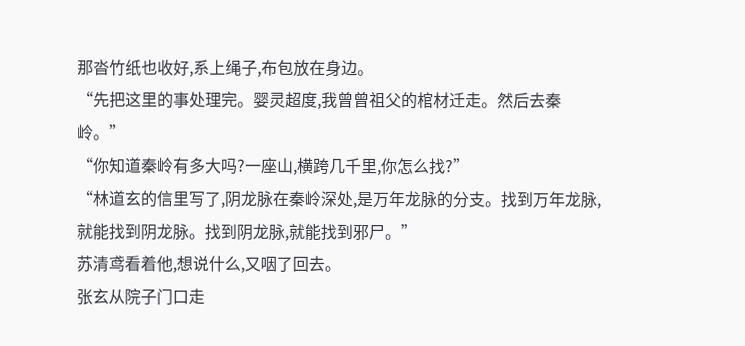那沓竹纸也收好,系上绳子,布包放在身边。
“先把这里的事处理完。婴灵超度,我曾曾祖父的棺材迁走。然后去秦岭。”
“你知道秦岭有多大吗?一座山,横跨几千里,你怎么找?”
“林道玄的信里写了,阴龙脉在秦岭深处,是万年龙脉的分支。找到万年龙脉,就能找到阴龙脉。找到阴龙脉,就能找到邪尸。”
苏清鸢看着他,想说什么,又咽了回去。
张玄从院子门口走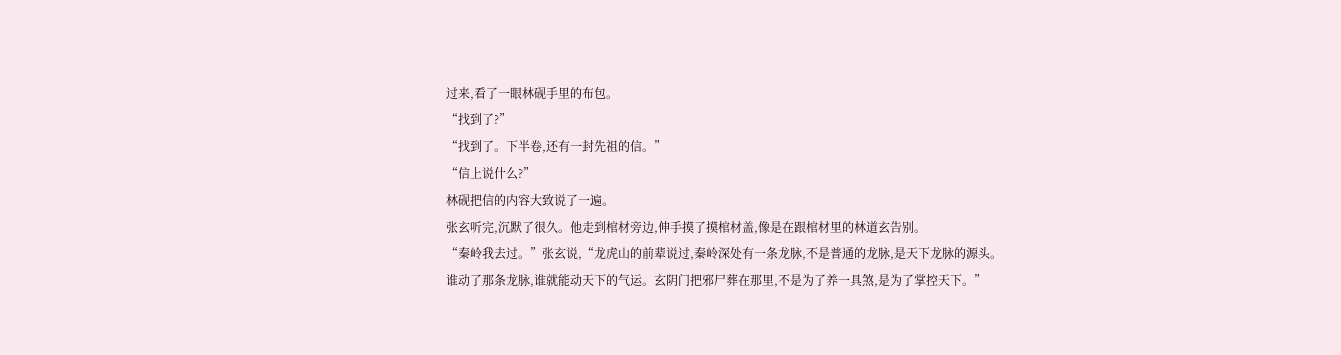过来,看了一眼林砚手里的布包。
“找到了?”
“找到了。下半卷,还有一封先祖的信。”
“信上说什么?”
林砚把信的内容大致说了一遍。
张玄听完,沉默了很久。他走到棺材旁边,伸手摸了摸棺材盖,像是在跟棺材里的林道玄告别。
“秦岭我去过。”张玄说,“龙虎山的前辈说过,秦岭深处有一条龙脉,不是普通的龙脉,是天下龙脉的源头。
谁动了那条龙脉,谁就能动天下的气运。玄阴门把邪尸葬在那里,不是为了养一具煞,是为了掌控天下。”